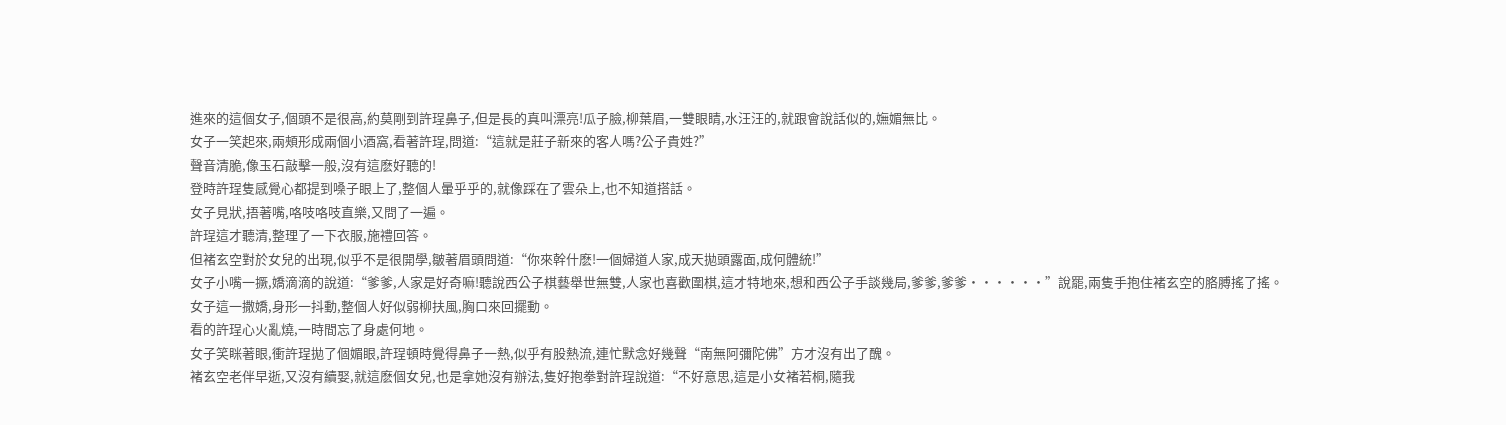進來的這個女子,個頭不是很高,約莫剛到許珵鼻子,但是長的真叫漂亮!瓜子臉,柳葉眉,一雙眼睛,水汪汪的,就跟會說話似的,嫵媚無比。
女子一笑起來,兩頰形成兩個小酒窩,看著許珵,問道:“這就是莊子新來的客人嗎?公子貴姓?”
聲音清脆,像玉石敲擊一般,沒有這麽好聽的!
登時許珵隻感覺心都提到嗓子眼上了,整個人暈乎乎的,就像踩在了雲朵上,也不知道搭話。
女子見狀,捂著嘴,咯吱咯吱直樂,又問了一遍。
許珵這才聽清,整理了一下衣服,施禮回答。
但褚玄空對於女兒的出現,似乎不是很開學,皺著眉頭問道:“你來幹什麽!一個婦道人家,成天拋頭露面,成何體統!”
女子小嘴一撅,嬌滴滴的說道:“爹爹,人家是好奇嘛!聽說西公子棋藝舉世無雙,人家也喜歡圍棋,這才特地來,想和西公子手談幾局,爹爹,爹爹······”說罷,兩隻手抱住褚玄空的胳膊搖了搖。
女子這一撒嬌,身形一抖動,整個人好似弱柳扶風,胸口來回擺動。
看的許珵心火亂燒,一時間忘了身處何地。
女子笑眯著眼,衝許珵拋了個媚眼,許珵頓時覺得鼻子一熱,似乎有股熱流,連忙默念好幾聲“南無阿彌陀佛”方才沒有出了醜。
褚玄空老伴早逝,又沒有續娶,就這麽個女兒,也是拿她沒有辦法,隻好抱拳對許珵說道:“不好意思,這是小女褚若桐,隨我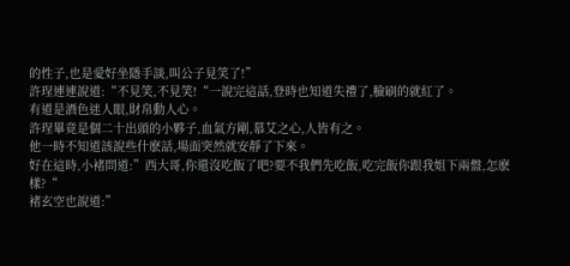的性子,也是愛好坐隱手談,叫公子見笑了!”
許珵連連說道:“不見笑,不見笑!“一說完這話,登時也知道失禮了,臉刷的就紅了。
有道是酒色迷人眼,財帛動人心。
許珵畢竟是個二十出頭的小夥子,血氣方剛,慕艾之心,人皆有之。
他一時不知道該說些什麽話,場面突然就安靜了下來。
好在這時,小褚問道:”西大哥,你還沒吃飯了吧?要不我們先吃飯,吃完飯你跟我姐下兩盤,怎麽樣?“
褚玄空也說道:”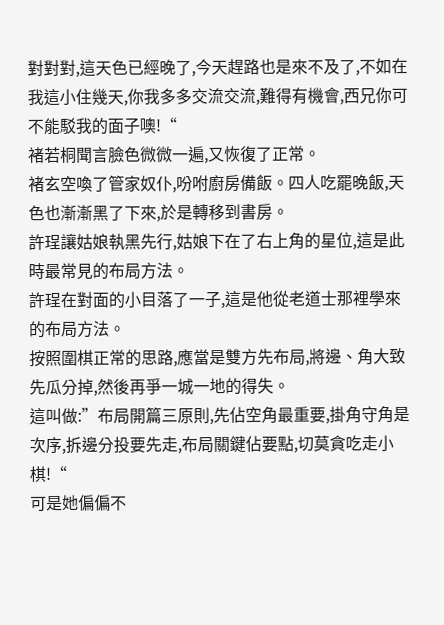對對對,這天色已經晚了,今天趕路也是來不及了,不如在我這小住幾天,你我多多交流交流,難得有機會,西兄你可不能駁我的面子噢!“
褚若桐聞言臉色微微一遍,又恢復了正常。
褚玄空喚了管家奴仆,吩咐廚房備飯。四人吃罷晚飯,天色也漸漸黑了下來,於是轉移到書房。
許珵讓姑娘執黑先行,姑娘下在了右上角的星位,這是此時最常見的布局方法。
許珵在對面的小目落了一子,這是他從老道士那裡學來的布局方法。
按照圍棋正常的思路,應當是雙方先布局,將邊、角大致先瓜分掉,然後再爭一城一地的得失。
這叫做:”布局開篇三原則,先佔空角最重要,掛角守角是次序,拆邊分投要先走,布局關鍵佔要點,切莫貪吃走小棋!“
可是她偏偏不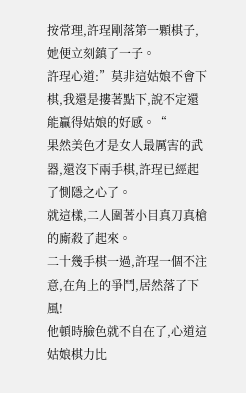按常理,許珵剛落第一顆棋子,她便立刻鎮了一子。
許珵心道:”莫非這姑娘不會下棋,我還是摟著點下,說不定還能贏得姑娘的好感。“
果然美色才是女人最厲害的武器,還沒下兩手棋,許珵已經起了惻隱之心了。
就這樣,二人圍著小目真刀真槍的廝殺了起來。
二十幾手棋一過,許珵一個不注意,在角上的爭鬥,居然落了下風!
他頓時臉色就不自在了,心道這姑娘棋力比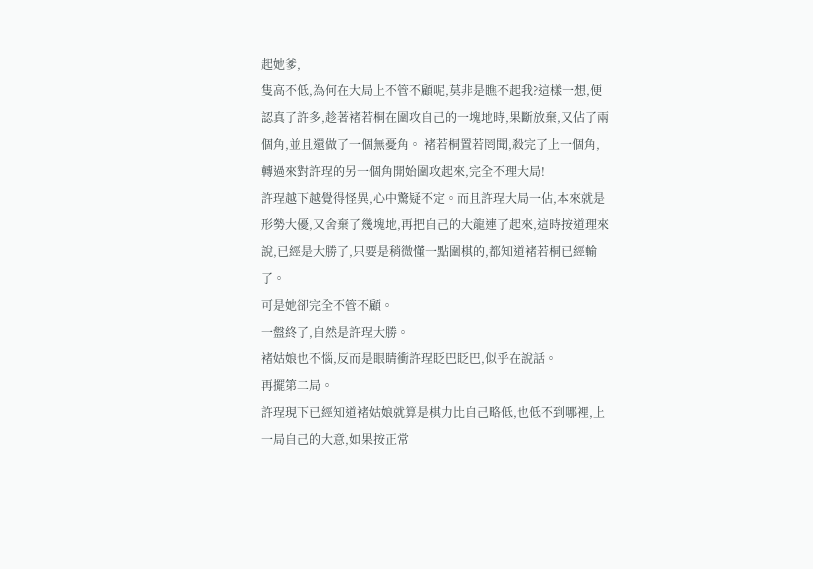起她爹,
隻高不低,為何在大局上不管不顧呢,莫非是瞧不起我?這樣一想,便認真了許多,趁著褚若桐在圍攻自己的一塊地時,果斷放棄,又佔了兩個角,並且還做了一個無憂角。 褚若桐置若罔聞,殺完了上一個角,轉過來對許珵的另一個角開始圍攻起來,完全不理大局!
許珵越下越覺得怪異,心中驚疑不定。而且許珵大局一佔,本來就是形勢大優,又舍棄了幾塊地,再把自己的大龍連了起來,這時按道理來說,已經是大勝了,只要是稍微懂一點圍棋的,都知道褚若桐已經輸了。
可是她卻完全不管不顧。
一盤終了,自然是許珵大勝。
褚姑娘也不惱,反而是眼睛衝許珵眨巴眨巴,似乎在說話。
再擺第二局。
許珵現下已經知道褚姑娘就算是棋力比自己略低,也低不到哪裡,上一局自己的大意,如果按正常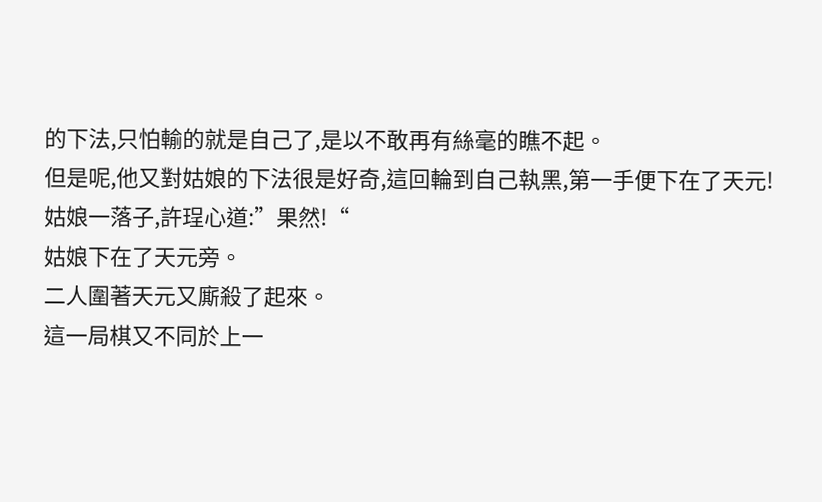的下法,只怕輸的就是自己了,是以不敢再有絲毫的瞧不起。
但是呢,他又對姑娘的下法很是好奇,這回輪到自己執黑,第一手便下在了天元!
姑娘一落子,許珵心道:”果然!“
姑娘下在了天元旁。
二人圍著天元又廝殺了起來。
這一局棋又不同於上一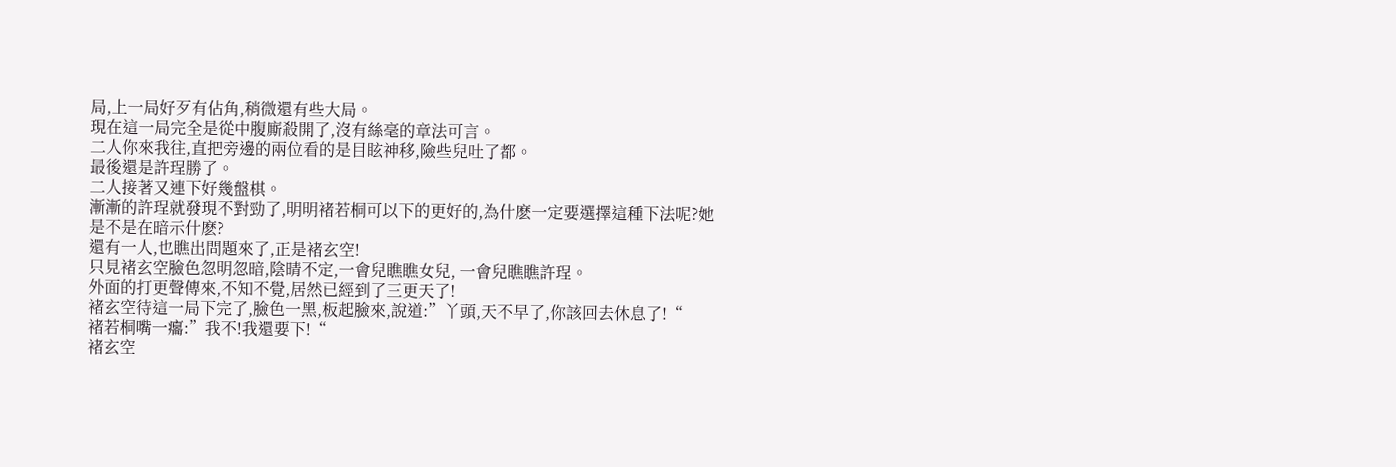局,上一局好歹有佔角,稍微還有些大局。
現在這一局完全是從中腹廝殺開了,沒有絲毫的章法可言。
二人你來我往,直把旁邊的兩位看的是目眩神移,險些兒吐了都。
最後還是許珵勝了。
二人接著又連下好幾盤棋。
漸漸的許珵就發現不對勁了,明明褚若桐可以下的更好的,為什麽一定要選擇這種下法呢?她是不是在暗示什麽?
還有一人,也瞧出問題來了,正是褚玄空!
只見褚玄空臉色忽明忽暗,陰晴不定,一會兒瞧瞧女兒, 一會兒瞧瞧許珵。
外面的打更聲傳來,不知不覺,居然已經到了三更天了!
褚玄空待這一局下完了,臉色一黑,板起臉來,說道:”丫頭,天不早了,你該回去休息了!“
褚若桐嘴一癟:”我不!我還要下!“
褚玄空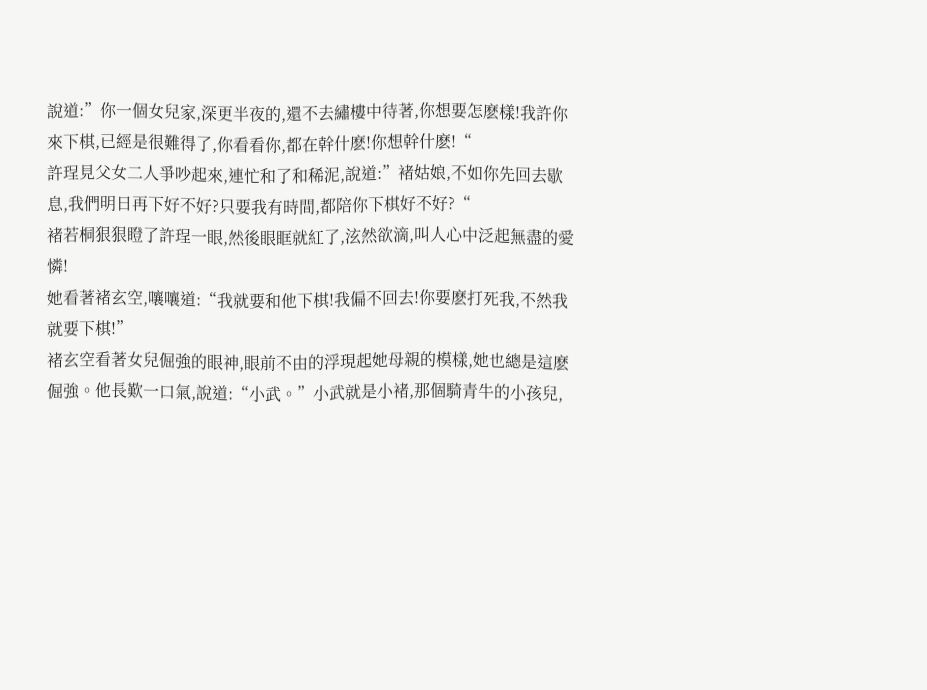說道:”你一個女兒家,深更半夜的,還不去繡樓中待著,你想要怎麽樣!我許你來下棋,已經是很難得了,你看看你,都在幹什麽!你想幹什麽!“
許珵見父女二人爭吵起來,連忙和了和稀泥,說道:”褚姑娘,不如你先回去歇息,我們明日再下好不好?只要我有時間,都陪你下棋好不好?“
褚若桐狠狠瞪了許珵一眼,然後眼眶就紅了,泫然欲滴,叫人心中泛起無盡的愛憐!
她看著褚玄空,嚷嚷道:“我就要和他下棋!我偏不回去!你要麽打死我,不然我就要下棋!”
褚玄空看著女兒倔強的眼神,眼前不由的浮現起她母親的模樣,她也總是這麽倔強。他長歎一口氣,說道:“小武。”小武就是小褚,那個騎青牛的小孩兒,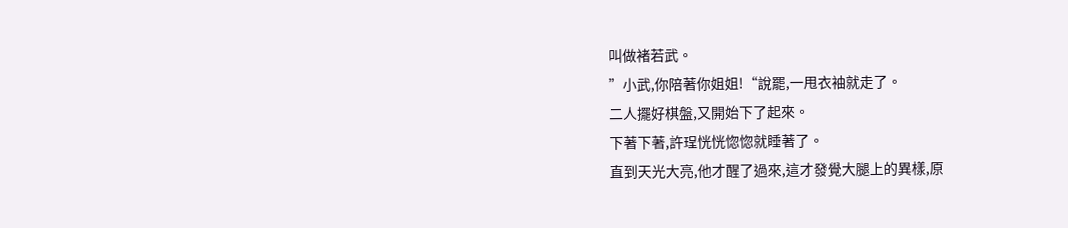叫做褚若武。
”小武,你陪著你姐姐!“說罷,一甩衣袖就走了。
二人擺好棋盤,又開始下了起來。
下著下著,許珵恍恍惚惚就睡著了。
直到天光大亮,他才醒了過來,這才發覺大腿上的異樣,原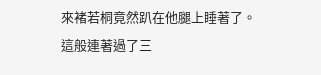來褚若桐竟然趴在他腿上睡著了。
這般連著過了三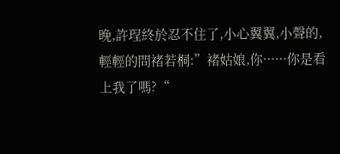晚,許珵終於忍不住了,小心翼翼,小聲的,輕輕的問褚若桐:”褚姑娘,你······你是看上我了嗎?“